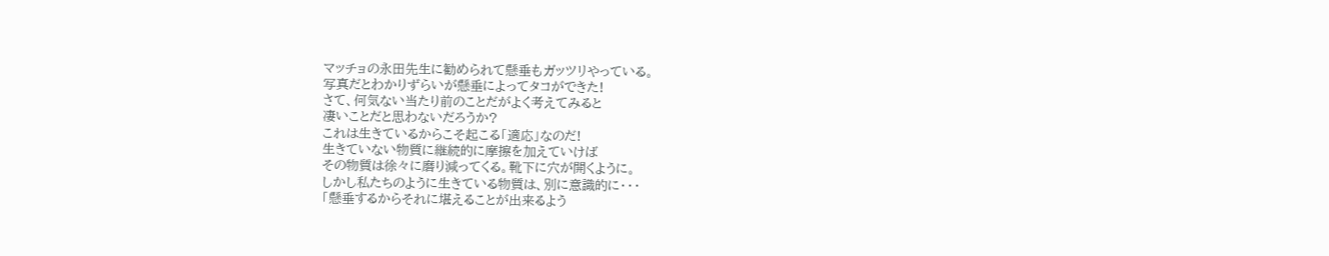マッチョの永田先生に勧められて懸垂もガッツリやっている。
写真だとわかりずらいが懸垂によってタコができた!
さて、何気ない当たり前のことだがよく考えてみると
凄いことだと思わないだろうか?
これは生きているからこそ起こる「適応」なのだ!
生きていない物質に継続的に摩擦を加えていけば
その物質は徐々に磨り減ってくる。靴下に穴が開くように。
しかし私たちのように生きている物質は、別に意識的に・・・
「懸垂するからそれに堪えることが出来るよう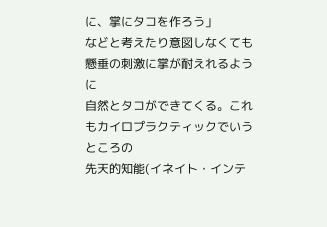に、掌にタコを作ろう」
などと考えたり意図しなくても懸垂の刺激に掌が耐えれるように
自然とタコができてくる。これもカイロプラクティックでいうところの
先天的知能(イネイト・インテ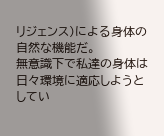リジェンス)による身体の自然な機能だ。
無意識下で私達の身体は日々環境に適応しようとしてい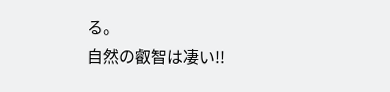る。
自然の叡智は凄い!!